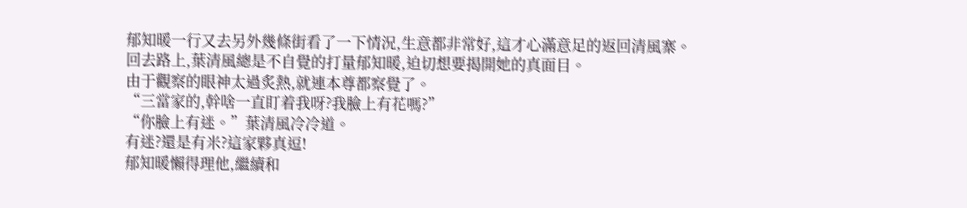郁知暖一行又去另外幾條街看了一下情況,生意都非常好,這才心滿意足的返回清風寨。
回去路上,葉清風總是不自覺的打量郁知暖,迫切想要揭開她的真面目。
由于觀察的眼神太過炙熱,就連本尊都察覺了。
“三當家的,幹啥一直盯着我呀?我臉上有花嗎?”
“你臉上有迷。”葉清風冷冷道。
有迷?還是有米?這家夥真逗!
郁知暖懶得理他,繼續和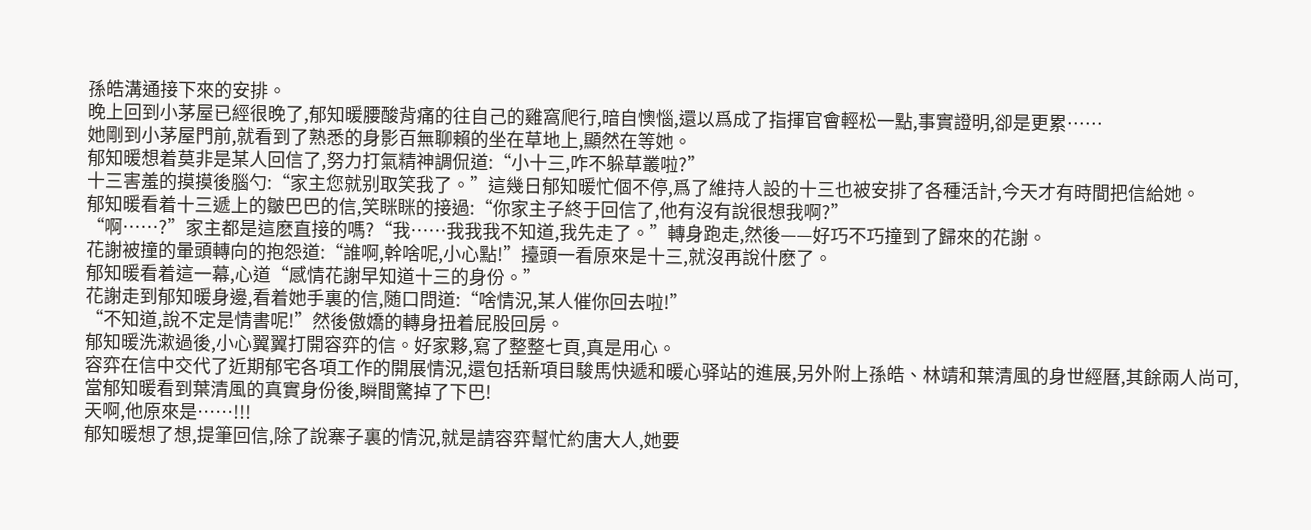孫皓溝通接下來的安排。
晚上回到小茅屋已經很晚了,郁知暖腰酸背痛的往自己的雞窩爬行,暗自懊惱,還以爲成了指揮官會輕松一點,事實證明,卻是更累……
她剛到小茅屋門前,就看到了熟悉的身影百無聊賴的坐在草地上,顯然在等她。
郁知暖想着莫非是某人回信了,努力打氣精神調侃道:“小十三,咋不躲草叢啦?”
十三害羞的摸摸後腦勺:“家主您就别取笑我了。”這幾日郁知暖忙個不停,爲了維持人設的十三也被安排了各種活計,今天才有時間把信給她。
郁知暖看着十三遞上的皺巴巴的信,笑眯眯的接過:“你家主子終于回信了,他有沒有說很想我啊?”
“啊……?”家主都是這麽直接的嗎?“我……我我我不知道,我先走了。”轉身跑走,然後——好巧不巧撞到了歸來的花謝。
花謝被撞的暈頭轉向的抱怨道:“誰啊,幹啥呢,小心點!”擡頭一看原來是十三,就沒再說什麽了。
郁知暖看着這一幕,心道“感情花謝早知道十三的身份。”
花謝走到郁知暖身邊,看着她手裏的信,随口問道:“啥情況,某人催你回去啦!”
“不知道,說不定是情書呢!”然後傲嬌的轉身扭着屁股回房。
郁知暖洗漱過後,小心翼翼打開容弈的信。好家夥,寫了整整七頁,真是用心。
容弈在信中交代了近期郁宅各項工作的開展情況,還包括新項目駿馬快遞和暖心驿站的進展,另外附上孫皓、林靖和葉清風的身世經曆,其餘兩人尚可,當郁知暖看到葉清風的真實身份後,瞬間驚掉了下巴!
天啊,他原來是……!!!
郁知暖想了想,提筆回信,除了說寨子裏的情況,就是請容弈幫忙約唐大人,她要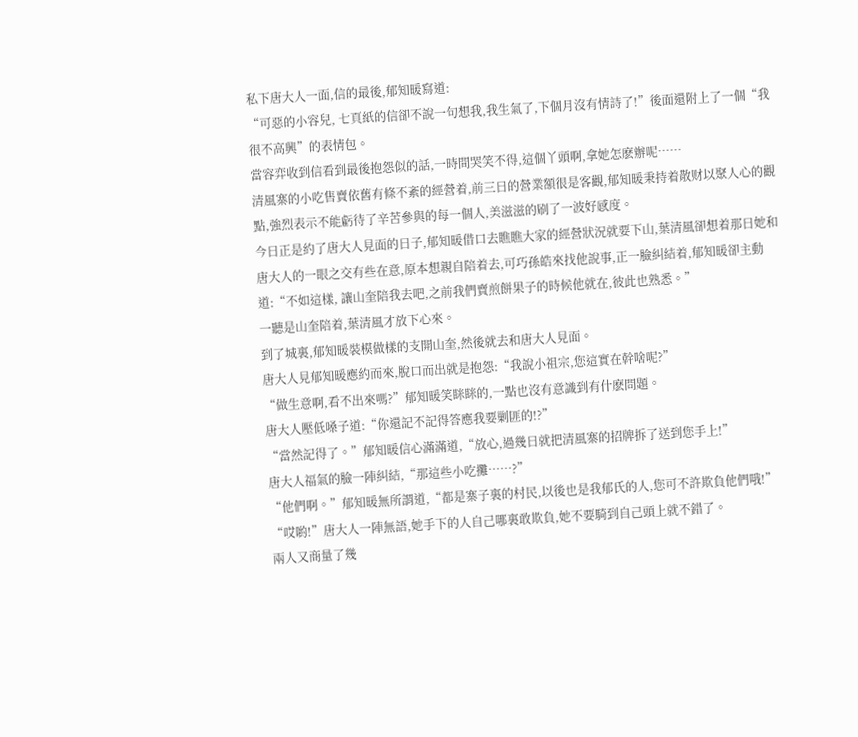私下唐大人一面,信的最後,郁知暖寫道:
“可惡的小容兒, 七頁紙的信卻不說一句想我,我生氣了,下個月沒有情詩了!”後面還附上了一個“我很不高興”的表情包。
當容弈收到信看到最後抱怨似的話,一時間哭笑不得,這個丫頭啊,拿她怎麽辦呢……
清風寨的小吃售賣依舊有條不紊的經營着,前三日的營業額很是客觀,郁知暖秉持着散财以聚人心的觀點,強烈表示不能虧待了辛苦參與的每一個人,美滋滋的刷了一波好感度。
今日正是約了唐大人見面的日子,郁知暖借口去瞧瞧大家的經營狀況就要下山,葉清風卻想着那日她和唐大人的一眼之交有些在意,原本想親自陪着去,可巧孫皓來找他說事,正一臉糾結着,郁知暖卻主動道:“不如這樣, 讓山奎陪我去吧,之前我們賣煎餅果子的時候他就在,彼此也熟悉。”
一聽是山奎陪着,葉清風才放下心來。
到了城裏,郁知暖裝模做樣的支開山奎,然後就去和唐大人見面。
唐大人見郁知暖應約而來,脫口而出就是抱怨:“我說小祖宗,您這實在幹啥呢?”
“做生意啊,看不出來嗎?”郁知暖笑眯眯的,一點也沒有意識到有什麽問題。
唐大人壓低嗓子道:“你還記不記得答應我要剿匪的!?”
“當然記得了。”郁知暖信心滿滿道,“放心,過幾日就把清風寨的招牌拆了送到您手上!”
唐大人福氣的臉一陣糾結,“那這些小吃攤……?”
“他們啊。”郁知暖無所謂道,“都是寨子裏的村民,以後也是我郁氏的人,您可不許欺負他們哦!”
“哎喲!”唐大人一陣無語,她手下的人自己哪裏敢欺負,她不要騎到自己頭上就不錯了。
兩人又商量了幾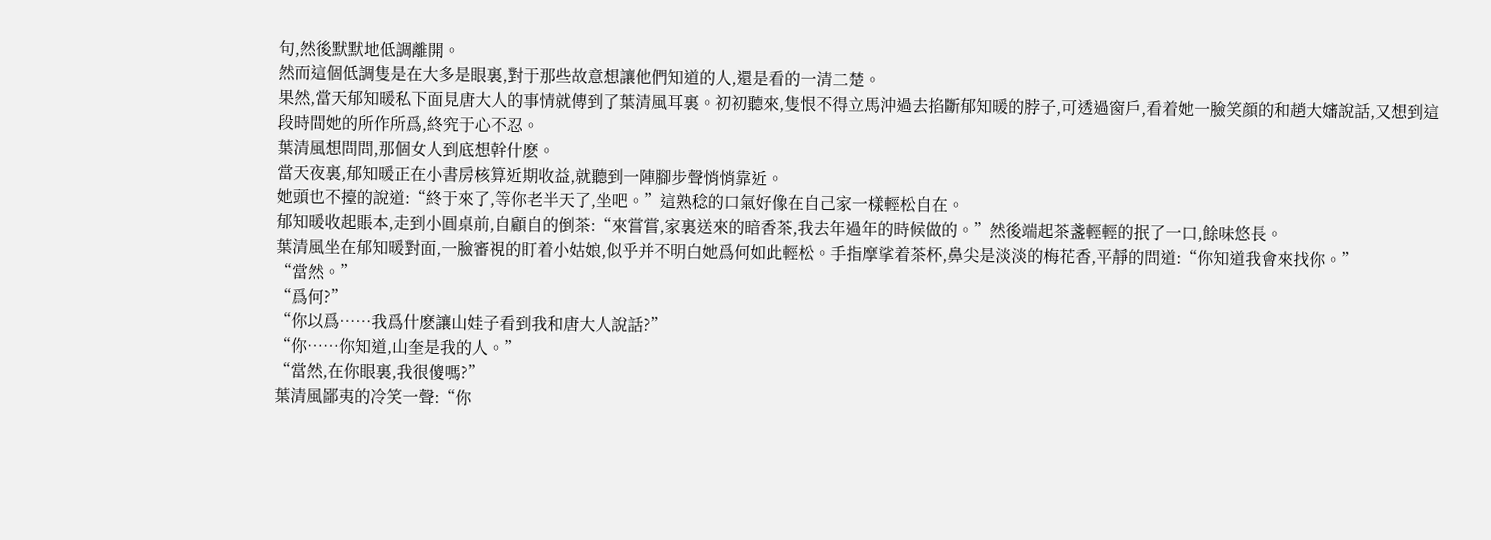句,然後默默地低調離開。
然而這個低調隻是在大多是眼裏,對于那些故意想讓他們知道的人,還是看的一清二楚。
果然,當天郁知暖私下面見唐大人的事情就傳到了葉清風耳裏。初初聽來,隻恨不得立馬沖過去掐斷郁知暖的脖子,可透過窗戶,看着她一臉笑顔的和趙大嬸說話,又想到這段時間她的所作所爲,終究于心不忍。
葉清風想問問,那個女人到底想幹什麽。
當天夜裏,郁知暖正在小書房核算近期收益,就聽到一陣腳步聲悄悄靠近。
她頭也不擡的說道:“終于來了,等你老半天了,坐吧。”這熟稔的口氣好像在自己家一樣輕松自在。
郁知暖收起賬本,走到小圓桌前,自顧自的倒茶:“來嘗嘗,家裏送來的暗香茶,我去年過年的時候做的。”然後端起茶盞輕輕的抿了一口,餘味悠長。
葉清風坐在郁知暖對面,一臉審視的盯着小姑娘,似乎并不明白她爲何如此輕松。手指摩挲着茶杯,鼻尖是淡淡的梅花香,平靜的問道:“你知道我會來找你。”
“當然。”
“爲何?”
“你以爲……我爲什麽讓山娃子看到我和唐大人說話?”
“你……你知道,山奎是我的人。”
“當然,在你眼裏,我很傻嗎?”
葉清風鄙夷的冷笑一聲:“你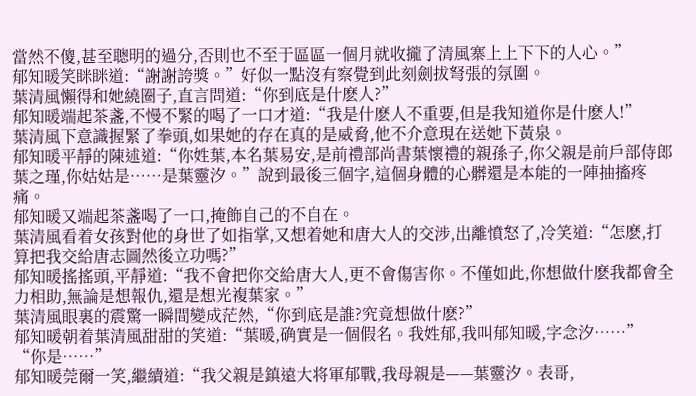當然不傻,甚至聰明的過分,否則也不至于區區一個月就收攏了清風寨上上下下的人心。”
郁知暖笑眯眯道:“謝謝誇獎。”好似一點沒有察覺到此刻劍拔弩張的氛圍。
葉清風懶得和她繞圈子,直言問道:“你到底是什麽人?”
郁知暖端起茶盞,不慢不緊的喝了一口才道:“我是什麽人不重要,但是我知道你是什麽人!”
葉清風下意識握緊了拳頭,如果她的存在真的是威脅,他不介意現在送她下黃泉。
郁知暖平靜的陳述道:“你姓葉,本名葉易安,是前禮部尚書葉懷禮的親孫子,你父親是前戶部侍郎葉之瑾,你姑姑是……是葉靈汐。”說到最後三個字,這個身體的心髒還是本能的一陣抽搐疼痛。
郁知暖又端起茶盞喝了一口,掩飾自己的不自在。
葉清風看着女孩對他的身世了如指掌,又想着她和唐大人的交涉,出離憤怒了,冷笑道:“怎麽,打算把我交給唐志圖然後立功嗎?”
郁知暖搖搖頭,平靜道:“我不會把你交給唐大人,更不會傷害你。不僅如此,你想做什麽我都會全力相助,無論是想報仇,還是想光複葉家。”
葉清風眼裏的震驚一瞬間變成茫然,“你到底是誰?究竟想做什麽?”
郁知暖朝着葉清風甜甜的笑道:“葉暖,确實是一個假名。我姓郁,我叫郁知暖,字念汐……”
“你是……”
郁知暖莞爾一笑,繼續道:“我父親是鎮遠大将軍郁戰,我母親是——葉靈汐。表哥,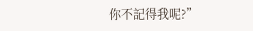你不記得我呢?”